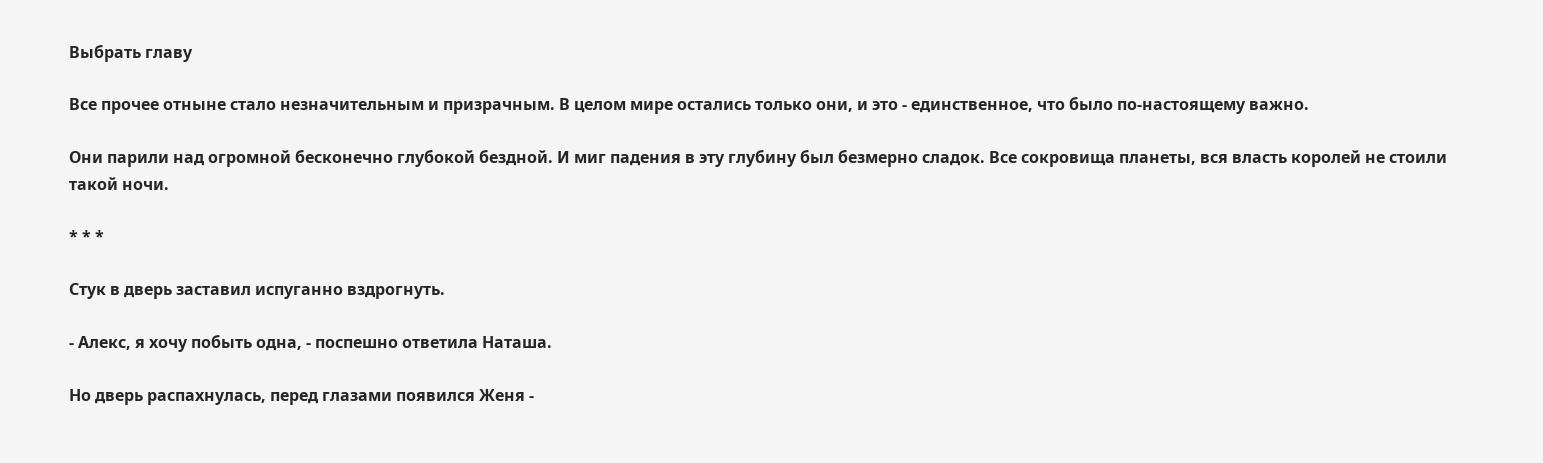Выбрать главу

Все прочее отныне стало незначительным и призрачным. В целом мире остались только они, и это - единственное, что было по-настоящему важно.

Они парили над огромной бесконечно глубокой бездной. И миг падения в эту глубину был безмерно сладок. Все сокровища планеты, вся власть королей не стоили такой ночи.

* * *

Стук в дверь заставил испуганно вздрогнуть.

- Алекс, я хочу побыть одна, - поспешно ответила Наташа.

Но дверь распахнулась, перед глазами появился Женя -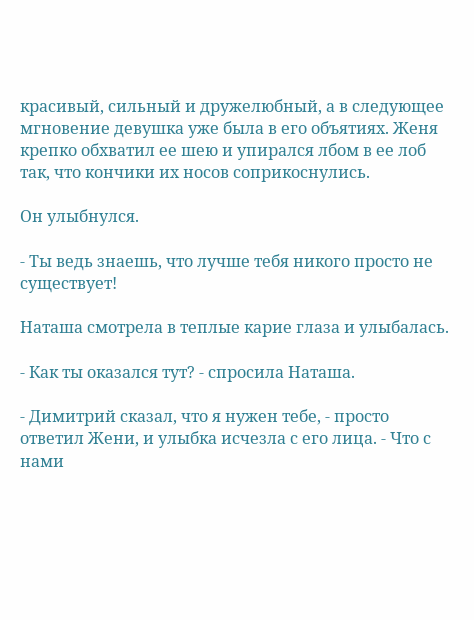красивый, сильный и дружелюбный, а в следующее мгновение девушка уже была в его объятиях. Женя крепко обхватил ее шею и упирался лбом в ее лоб так, что кончики их носов соприкоснулись.

Он улыбнулся.

- Ты ведь знаешь, что лучше тебя никого просто не существует!

Наташа смотрела в теплые карие глаза и улыбалась.

- Как ты оказался тут? - спросила Наташа.

- Димитрий сказал, что я нужен тебе, - просто ответил Жени, и улыбка исчезла с его лица. - Что с нами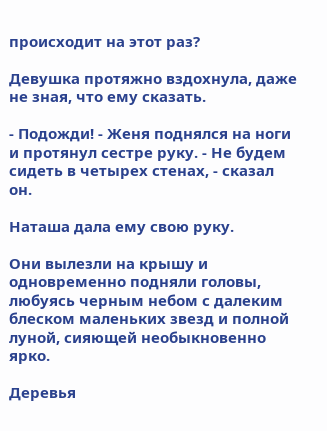происходит на этот раз?

Девушка протяжно вздохнула, даже не зная, что ему сказать.

- Подожди! - Женя поднялся на ноги и протянул сестре руку. - Не будем сидеть в четырех стенах, - сказал он.

Наташа дала ему свою руку.

Они вылезли на крышу и одновременно подняли головы, любуясь черным небом с далеким блеском маленьких звезд и полной луной, сияющей необыкновенно ярко.

Деревья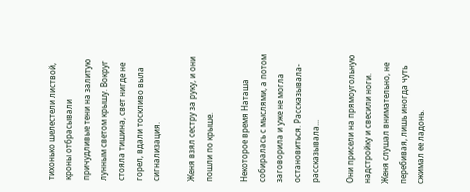тихонько шелестели листвой, кроны отбрасывали причудливые тени на залитую лунным светом крышу. Вокруг стояла тишина, свет нигде не горел, вдали тоскливо выла сигнализация.

Женя взял сестру за руку, и они пошли по крыше.

Некоторое время Наташа собиралась с мыслями, а потом заговорила и уже не могла остановиться. Рассказывала-рассказывала...

Они присели на прямоугольную надстройку и свесили ноги. Женя слушал внимательно, не перебивая, лишь иногда чуть сжимал ее ладонь.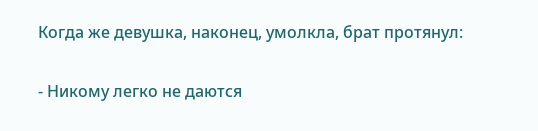Когда же девушка, наконец, умолкла, брат протянул:

- Никому легко не даются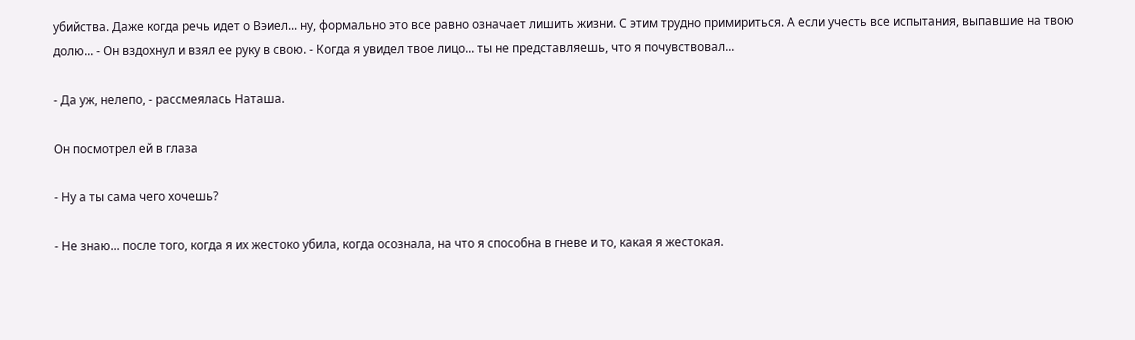убийства. Даже когда речь идет о Вэиел... ну, формально это все равно означает лишить жизни. С этим трудно примириться. А если учесть все испытания, выпавшие на твою долю... - Он вздохнул и взял ее руку в свою. - Когда я увидел твое лицо... ты не представляешь, что я почувствовал...

- Да уж, нелепо, - рассмеялась Наташа.

Он посмотрел ей в глаза

- Ну а ты сама чего хочешь?

- Не знаю... после того, когда я их жестоко убила, когда осознала, на что я способна в гневе и то, какая я жестокая.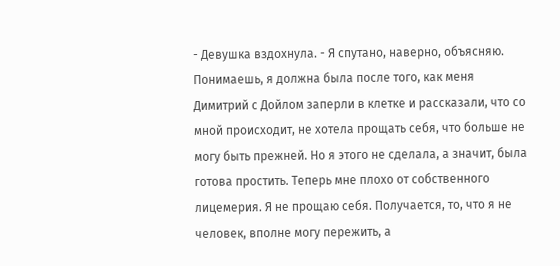- Девушка вздохнула. - Я спутано, наверно, объясняю. Понимаешь, я должна была после того, как меня Димитрий с Дойлом заперли в клетке и рассказали, что со мной происходит, не хотела прощать себя, что больше не могу быть прежней. Но я этого не сделала, а значит, была готова простить. Теперь мне плохо от собственного лицемерия. Я не прощаю себя. Получается, то, что я не человек, вполне могу пережить, а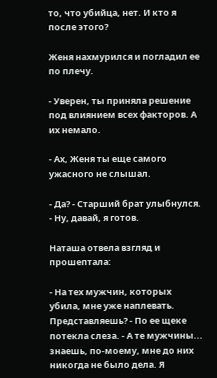то, что убийца, нет. И кто я после этого?

Женя нахмурился и погладил ее по плечу.

- Уверен, ты приняла решение под влиянием всех факторов. А их немало.

- Ах, Женя ты еще самого ужасного не слышал.

- Да? - Старший брат улыбнулся. - Ну, давай, я готов.

Наташа отвела взгляд и прошептала:

- На тех мужчин, которых убила, мне уже наплевать. Представляешь? - По ее щеке потекла слеза. - А те мужчины... знаешь, по-моему, мне до них никогда не было дела. Я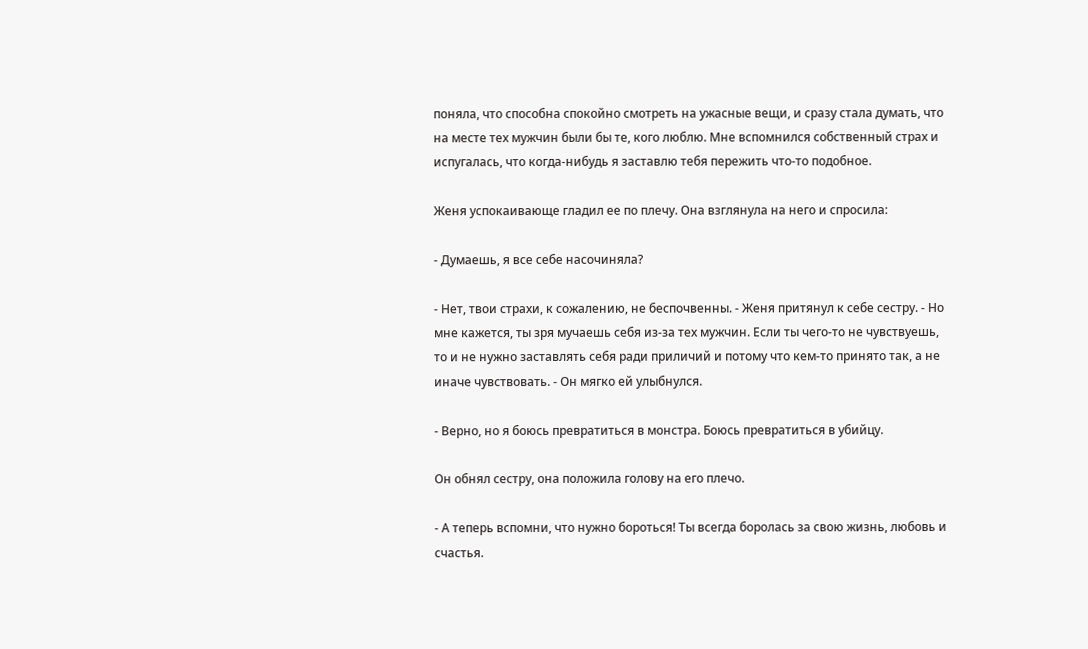поняла, что способна спокойно смотреть на ужасные вещи, и сразу стала думать, что на месте тех мужчин были бы те, кого люблю. Мне вспомнился собственный страх и испугалась, что когда-нибудь я заставлю тебя пережить что-то подобное.

Женя успокаивающе гладил ее по плечу. Она взглянула на него и спросила:

- Думаешь, я все себе насочиняла?

- Нет, твои страхи, к сожалению, не беспочвенны. - Женя притянул к себе сестру. - Но мне кажется, ты зря мучаешь себя из-за тех мужчин. Если ты чего-то не чувствуешь, то и не нужно заставлять себя ради приличий и потому что кем-то принято так, а не иначе чувствовать. - Он мягко ей улыбнулся.

- Верно, но я боюсь превратиться в монстра. Боюсь превратиться в убийцу.

Он обнял сестру, она положила голову на его плечо.

- А теперь вспомни, что нужно бороться! Ты всегда боролась за свою жизнь, любовь и счастья.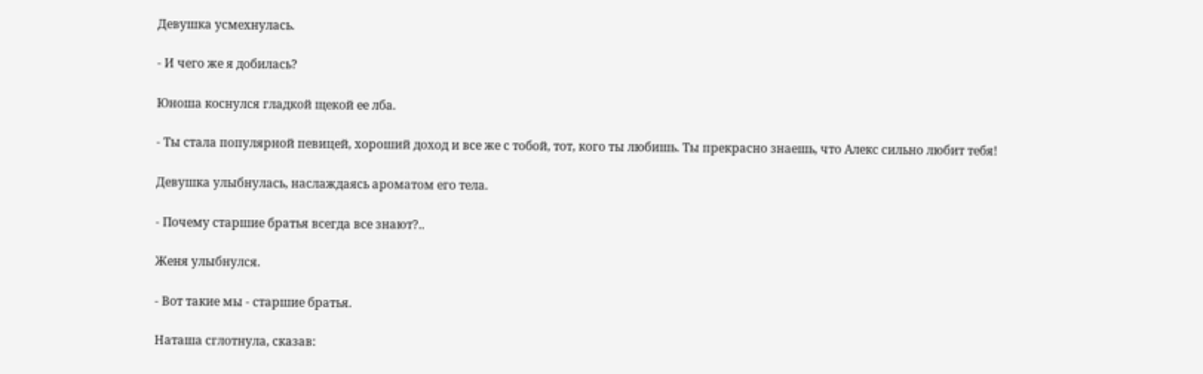Девушка усмехнулась.

- И чего же я добилась?

Юноша коснулся гладкой щекой ее лба.

- Ты стала популярной певицей, хороший доход и все же с тобой, тот, кого ты любишь. Ты прекрасно знаешь, что Алекс сильно любит тебя!

Девушка улыбнулась, наслаждаясь ароматом его тела.

- Почему старшие братья всегда все знают?..

Женя улыбнулся.

- Вот такие мы - старшие братья.

Наташа сглотнула, сказав: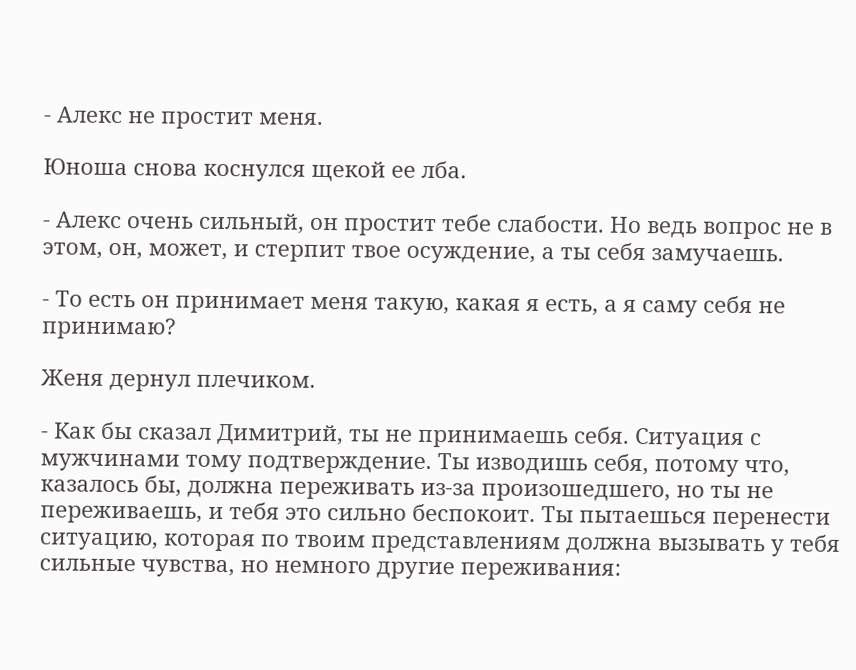- Алекс не простит меня.

Юноша снова коснулся щекой ее лба.

- Алекс очень сильный, он простит тебе слабости. Но ведь вопрос не в этом, он, может, и стерпит твое осуждение, а ты себя замучаешь.

- То есть он принимает меня такую, какая я есть, а я саму себя не принимаю?

Женя дернул плечиком.

- Как бы сказал Димитрий, ты не принимаешь себя. Ситуация с мужчинами тому подтверждение. Ты изводишь себя, потому что, казалось бы, должна переживать из-за произошедшего, но ты не переживаешь, и тебя это сильно беспокоит. Ты пытаешься перенести ситуацию, которая по твоим представлениям должна вызывать у тебя сильные чувства, но немного другие переживания: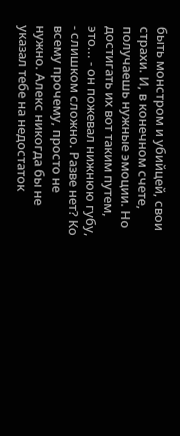быть монстром и убийцей, свои страхи. И, в конечном счете, получаешь нужные эмоции. Но достигать их вот таким путем, это... - он пожевал нижнюю губу, - слишком сложно. Разве нет? Ко всему прочему, просто не нужно. Алекс никогда бы не указал тебе на недостаток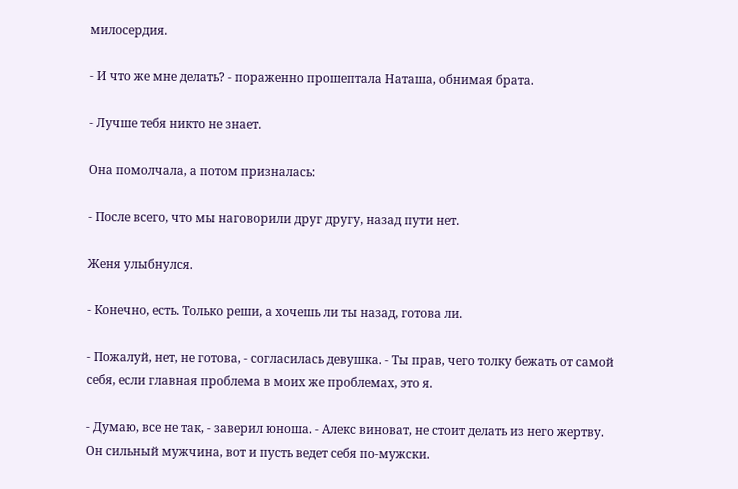милосердия.

- И что же мне делать? - пораженно прошептала Наташа, обнимая брата.

- Лучше тебя никто не знает.

Она помолчала, а потом призналась:

- После всего, что мы наговорили друг другу, назад пути нет.

Женя улыбнулся.

- Конечно, есть. Только реши, а хочешь ли ты назад, готова ли.

- Пожалуй, нет, не готова, - согласилась девушка. - Ты прав, чего толку бежать от самой себя, если главная проблема в моих же проблемах, это я.

- Думаю, все не так, - заверил юноша. - Алекс виноват, не стоит делать из него жертву. Он сильный мужчина, вот и пусть ведет себя по-мужски.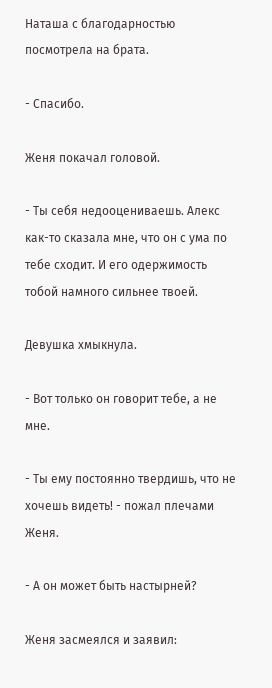Наташа с благодарностью посмотрела на брата.

- Спасибо.

Женя покачал головой.

- Ты себя недооцениваешь. Алекс как-то сказала мне, что он с ума по тебе сходит. И его одержимость тобой намного сильнее твоей.

Девушка хмыкнула.

- Вот только он говорит тебе, а не мне.

- Ты ему постоянно твердишь, что не хочешь видеть! - пожал плечами Женя.

- А он может быть настырней?

Женя засмеялся и заявил: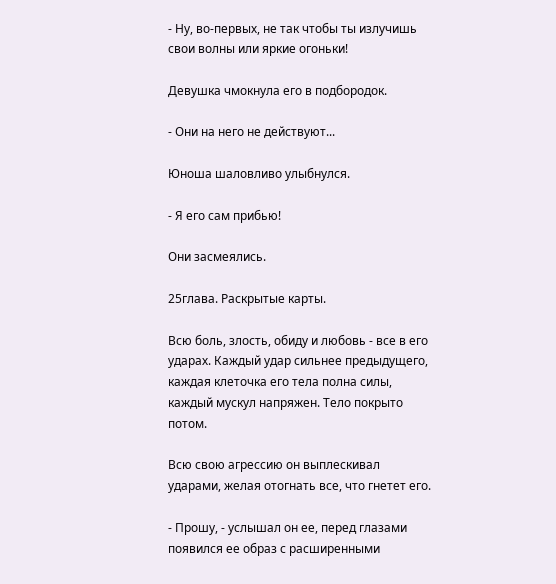- Ну, во-первых, не так чтобы ты излучишь свои волны или яркие огоньки!

Девушка чмокнула его в подбородок.

- Они на него не действуют...

Юноша шаловливо улыбнулся.

- Я его сам прибью!

Они засмеялись.

25глава. Раскрытые карты.

Всю боль, злость, обиду и любовь - все в его ударах. Каждый удар сильнее предыдущего, каждая клеточка его тела полна силы, каждый мускул напряжен. Тело покрыто потом.

Всю свою агрессию он выплескивал ударами, желая отогнать все, что гнетет его.

- Прошу, - услышал он ее, перед глазами появился ее образ с расширенными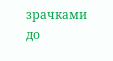зрачками до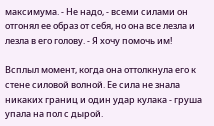максимума. - Не надо, - всеми силами он отгонял ее образ от себя, но она все лезла и лезла в его голову. - Я хочу помочь им!

Всплыл момент, когда она оттолкнула его к стене силовой волной. Ее сила не знала никаких границ и один удар кулака - груша упала на пол с дырой.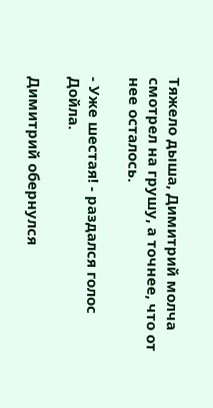Тяжело дыша, Димитрий молча смотрел на грушу, а точнее, что от нее осталось.

- Уже шестая! - раздался голос Дойла.

Димитрий обернулся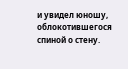и увидел юношу, облокотившегося спиной о стену.